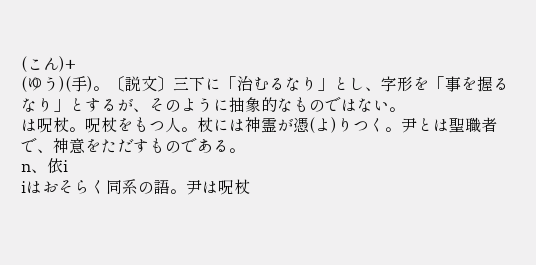(こん)+
(ゆう)(手)。〔説文〕三下に「治むるなり」とし、字形を「事を握る
なり」とするが、そのように抽象的なものではない。
は呪杖。呪杖をもつ人。杖には神霊が憑(よ)りつく。尹とは聖職者で、神意をただすものである。
n、依i
iはおそらく同系の語。尹は呪杖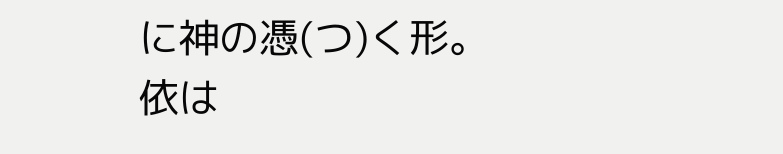に神の憑(つ)く形。依は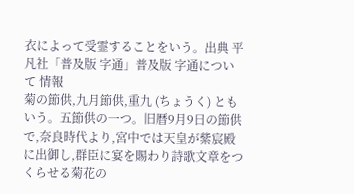衣によって受霊することをいう。出典 平凡社「普及版 字通」普及版 字通について 情報
菊の節供,九月節供,重九 (ちょうく) ともいう。五節供の一つ。旧暦9月9日の節供で,奈良時代より,宮中では天皇が紫宸殿に出御し,群臣に宴を賜わり詩歌文章をつくらせる菊花の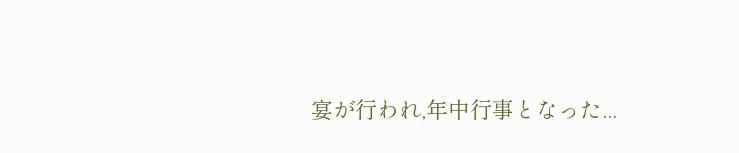宴が行われ,年中行事となった...